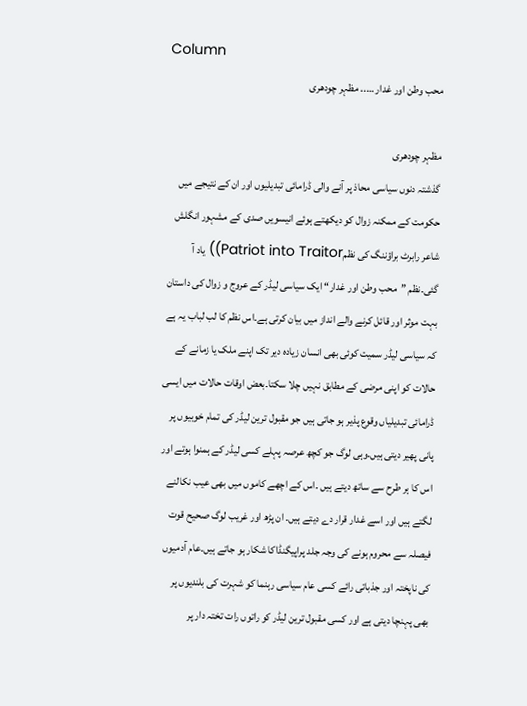Column
محب وطن اور غدار ….. مظہر چودھری

مظہر چودھری
گذشتہ دنوں سیاسی محاذ پر آنے والی ڈرامائی تبدیلیوں اور ان کے نتیجے میں حکومت کے ممکنہ زوال کو دیکھتے ہوئے انیسویں صدی کے مشہور انگلش شاعر رابرٹ براؤننگ کی نظمPatriot into Traitor)) یاد آ گئی۔نظم ”محب وطن اور غدار“ ایک سیاسی لیڈر کے عروج و زوال کی داستان بہت موثر اور قائل کرنے والے انداز میں بیان کرتی ہے۔اس نظم کا لب لباب یہ ہے کہ سیاسی لیڈر سمیت کوئی بھی انسان زیادہ دیر تک اپنے ملک یا زمانے کے حالات کو اپنی مرضی کے مطابق نہیں چلا سکتا۔بعض اوقات حالات میں ایسی ڈرامائی تبدیلیاں وقوع پذیر ہو جاتی ہیں جو مقبول ترین لیڈر کی تمام خوبیوں پر پانی پھیر دیتی ہیں۔وہی لوگ جو کچھ عرصہ پہلے کسی لیڈر کے ہمنوا ہوتے اور اس کا ہر طرح سے ساتھ دیتے ہیں ۔اس کے اچھے کاموں میں بھی عیب نکالنے لگتے ہیں اور اسے غدار قرار دے دیتے ہیں۔ ان پڑھ اور غریب لوگ صحیح قوت فیصلہ سے محروم ہونے کی وجہ جلد پراپیگنڈاکا شکار ہو جاتے ہیں۔عام آدمیوں کی ناپختہ اور جذباتی رائے کسی عام سیاسی رہنما کو شہرت کی بلندیوں پر بھی پہنچا دیتی ہے اور کسی مقبول ترین لیڈر کو راتوں رات تختہ دار پر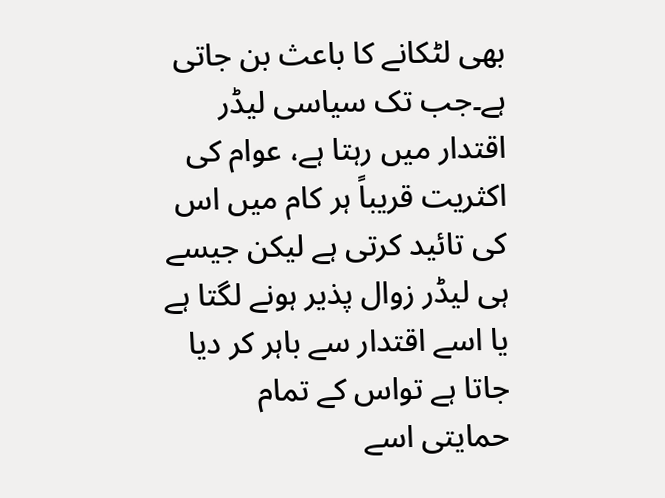بھی لٹکانے کا باعث بن جاتی ہے۔جب تک سیاسی لیڈر اقتدار میں رہتا ہے، عوام کی اکثریت قریباً ہر کام میں اس کی تائید کرتی ہے لیکن جیسے ہی لیڈر زوال پذیر ہونے لگتا ہے یا اسے اقتدار سے باہر کر دیا جاتا ہے تواس کے تمام حمایتی اسے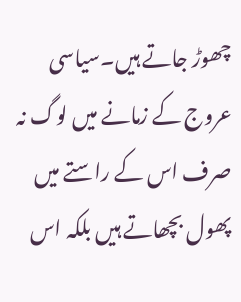چھوڑ جاتے ہیں۔سیاسی عروج کے زمانے میں لوگ نہ صرف اس کے راستے میں پھول بچھاتے ہیں بلکہ اس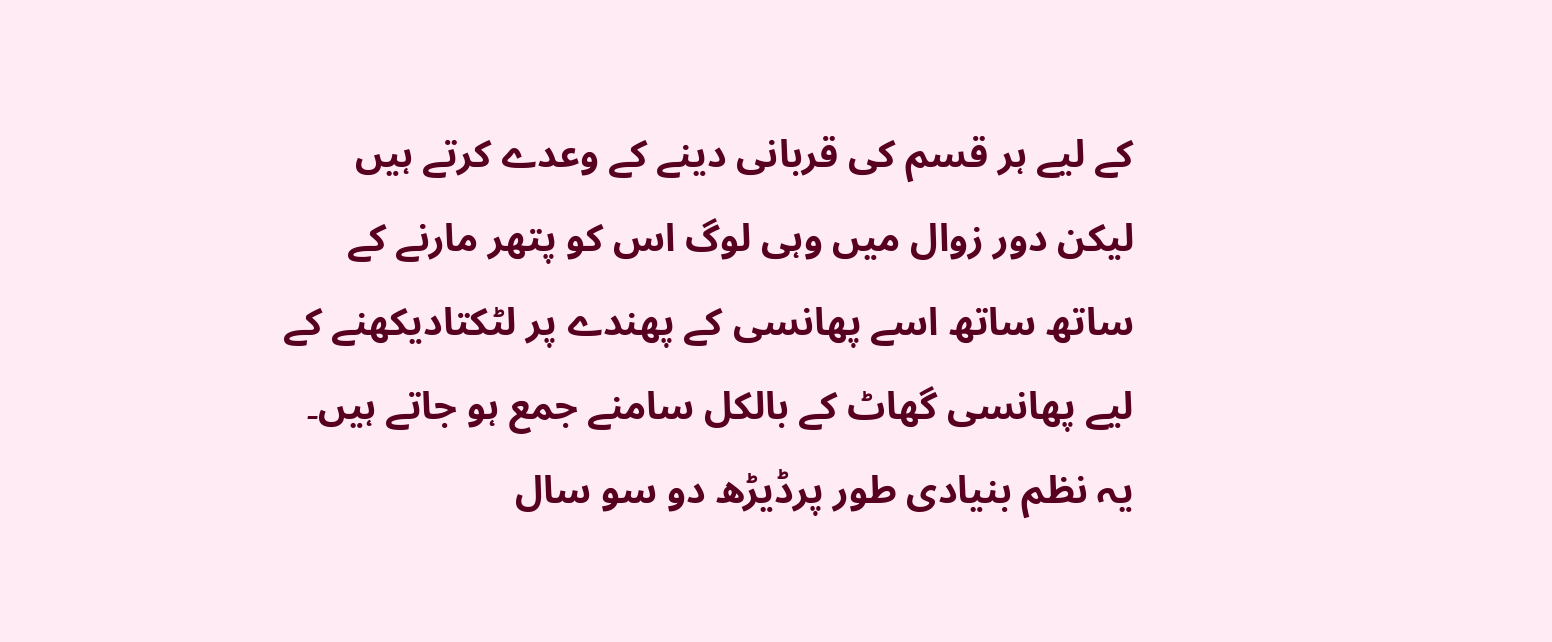کے لیے ہر قسم کی قربانی دینے کے وعدے کرتے ہیں لیکن دور زوال میں وہی لوگ اس کو پتھر مارنے کے ساتھ ساتھ اسے پھانسی کے پھندے پر لٹکتادیکھنے کے لیے پھانسی گھاٹ کے بالکل سامنے جمع ہو جاتے ہیں۔
یہ نظم بنیادی طور پرڈیڑھ دو سو سال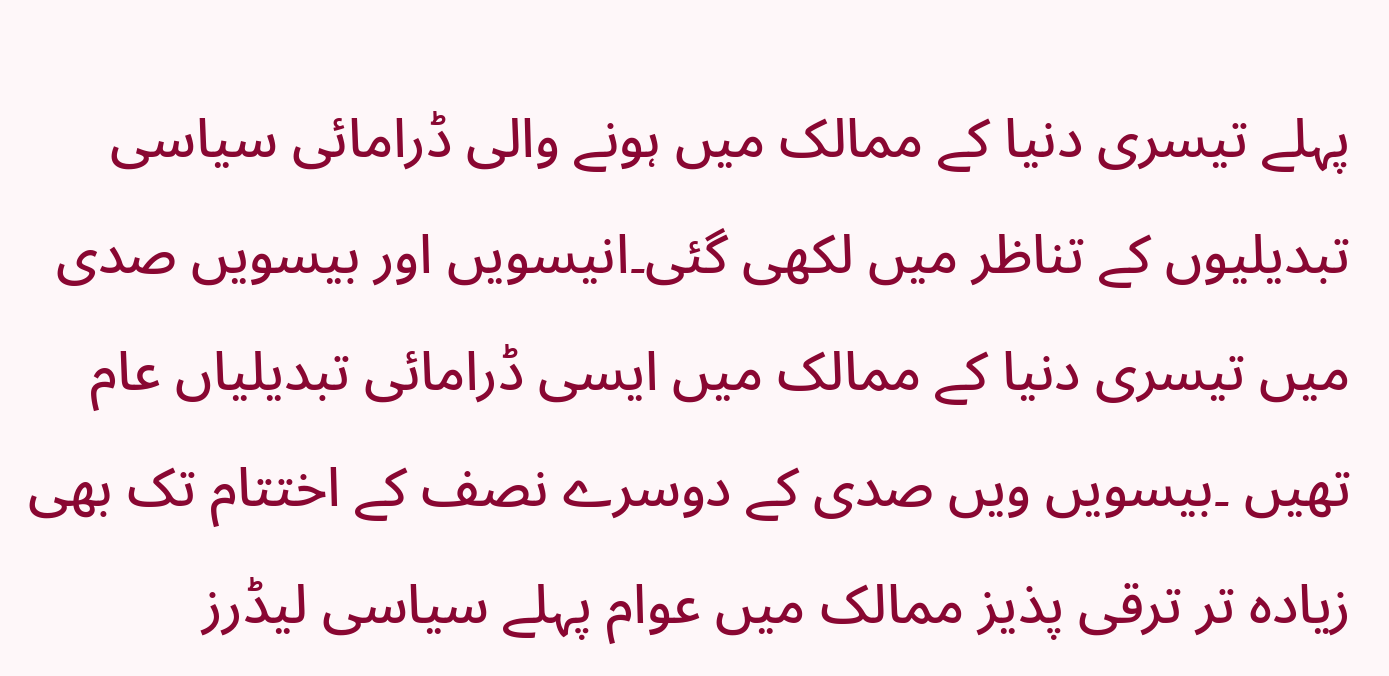پہلے تیسری دنیا کے ممالک میں ہونے والی ڈرامائی سیاسی تبدیلیوں کے تناظر میں لکھی گئی۔انیسویں اور بیسویں صدی میں تیسری دنیا کے ممالک میں ایسی ڈرامائی تبدیلیاں عام تھیں ۔بیسویں ویں صدی کے دوسرے نصف کے اختتام تک بھی زیادہ تر ترقی پذیز ممالک میں عوام پہلے سیاسی لیڈرز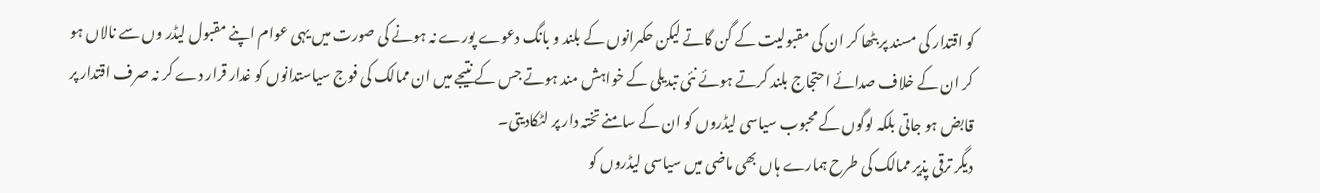کو اقتدار کی مسند پر بٹھا کر ان کی مقبولیت کے گن گاتے لیکن حکمرانوں کے بلند و بانگ دعوے پورے نہ ہونے کی صورت میں یہی عوام اپنے مقبول لیڈر وں سے نالاں ہو کر ان کے خلاف صدائے احتجاج بلند کرتے ہوئے نئی تبدیلی کے خواہش مند ہوتے جس کے نتیجے میں ان ممالک کی فوج سیاستدانوں کو غدار قرار دے کر نہ صرف اقتدار پر قابض ہو جاتی بلکہ لوگوں کے محبوب سیاسی لیڈروں کو ان کے سامنے تختہ دار پر لٹکادیتی۔
دیگر ترقی پذیر ممالک کی طرح ہمارے ہاں بھی ماضی میں سیاسی لیڈروں کو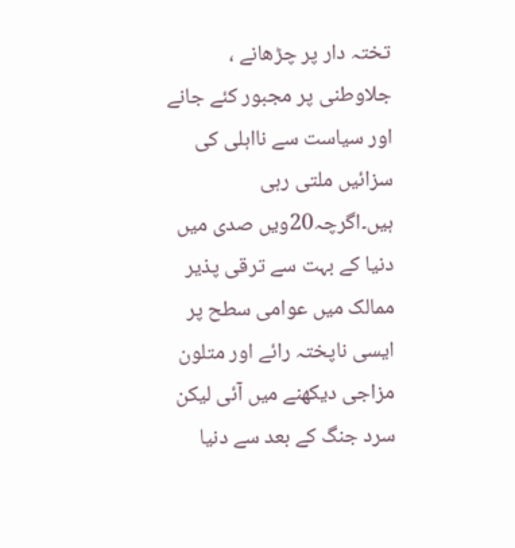تختہ دار پر چڑھانے ، جلاوطنی پر مجبور کئے جانے اور سیاست سے نااہلی کی سزائیں ملتی رہی ہیں۔اگرچہ20ویں صدی میں دنیا کے بہت سے ترقی پذیر ممالک میں عوامی سطح پر ایسی ناپختہ رائے اور متلون مزاجی دیکھنے میں آئی لیکن سرد جنگ کے بعد سے دنیا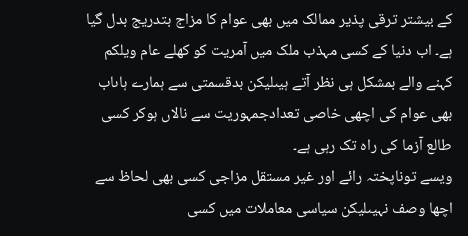کے بیشتر ترقی پذیر ممالک میں بھی عوام کا مزاج بتدریج بدل گیا ہے۔ اب دنیا کے کسی مہذب ملک میں آمریت کو کھلے عام ویلکم کہنے والے بمشکل ہی نظر آتے ہیںلیکن بدقسمتی سے ہمارے ہاںاب بھی عوام کی اچھی خاصی تعدادجمہوریت سے نالاں ہوکر کسی طالع آزما کی راہ تک رہی ہے۔
ویسے توناپختہ رائے اور غیر مستقل مزاجی کسی بھی لحاظ سے اچھا وصف نہیںلیکن سیاسی معاملات میں کسی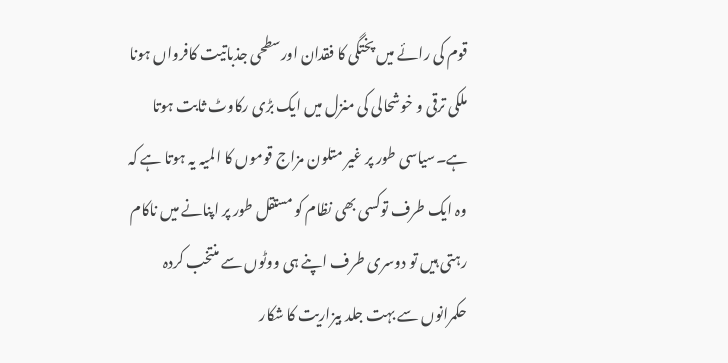قوم کی رائے میں پختگی کا فقدان اورسطحی جذباتیت کافرواں ہونا ملکی ترقی و خوشحالی کی منزل میں ایک بڑی رکاوٹ ثابت ہوتا ہے۔سیاسی طور پر غیر متلون مزاج قوموں کا المیہ یہ ہوتا ہے کہ وہ ایک طرف توکسی بھی نظام کو مستقل طور پر اپنانے میں ناکام رہتی ہیں تو دوسری طرف اپنے ہی ووٹوں سے منتخب کردہ حکمرانوں سے بہت جلد بیزاریت کا شکار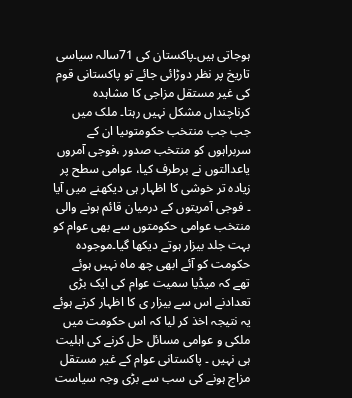ہوجاتی ہیں۔پاکستان کی 71سالہ سیاسی تاریخ پر نظر دوڑائی جائے تو پاکستانی قوم کی غیر مستقل مزاجی کا مشاہدہ کرناچنداں مشکل نہیں رہتا۔ ملک میں جب جب منتخب حکومتوںیا ان کے سربراہوں کو منتخب صدور ،فوجی آمروں یاعدالتوں نے برطرف کیا، عوامی سطح پر زیادہ تر خوشی کا اظہار ہی دیکھنے میں آیا ۔ فوجی آمریتوں کے درمیان قائم ہونے والی منتخب عوامی حکومتوں سے بھی عوام کو بہت جلد بیزار ہوتے دیکھا گیا۔موجودہ حکومت کو آئے ابھی چھ ماہ نہیں ہوئے تھے کہ میڈیا سمیت عوام کی ایک بڑی تعدادنے اس سے بیزار ی کا اظہار کرتے ہوئے یہ نتیجہ اخذ کر لیا کہ اس حکومت میں ملکی و عوامی مسائل حل کرنے کی اہلیت ہی نہیں ۔ پاکستانی عوام کے غیر مستقل مزاج ہونے کی سب سے بڑی وجہ سیاست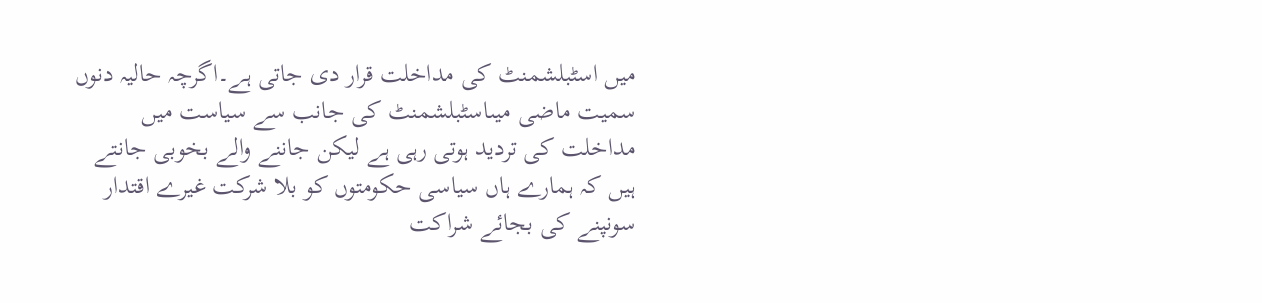میں اسٹبلشمنٹ کی مداخلت قرار دی جاتی ہے۔اگرچہ حالیہ دنوں سمیت ماضی میںاسٹبلشمنٹ کی جانب سے سیاست میں مداخلت کی تردید ہوتی رہی ہے لیکن جاننے والے بخوبی جانتے ہیں کہ ہمارے ہاں سیاسی حکومتوں کو بلا شرکت غیرے اقتدار سونپنے کی بجائے شراکت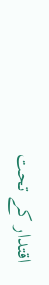اقتدار کے تحت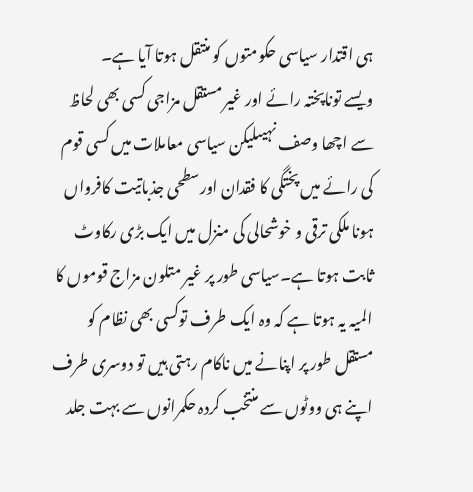ہی اقتدار سیاسی حکومتوں کو منتقل ہوتا آیا ہے۔
ویسے توناپختہ رائے اور غیر مستقل مزاجی کسی بھی لحاظ سے اچھا وصف نہیںلیکن سیاسی معاملات میں کسی قوم کی رائے میں پختگی کا فقدان اورسطحی جذباتیت کافرواں ہونا ملکی ترقی و خوشحالی کی منزل میں ایک بڑی رکاوٹ ثابت ہوتا ہے۔سیاسی طور پر غیر متلون مزاج قوموں کا المیہ یہ ہوتا ہے کہ وہ ایک طرف توکسی بھی نظام کو مستقل طور پر اپنانے میں ناکام رہتی ہیں تو دوسری طرف اپنے ہی ووٹوں سے منتخب کردہ حکمرانوں سے بہت جلد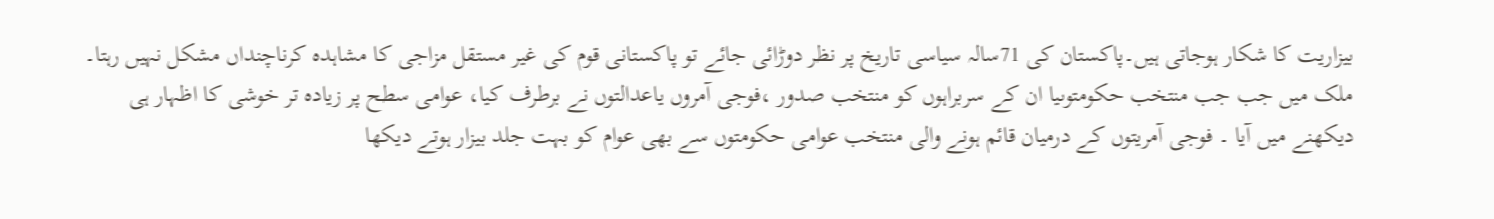بیزاریت کا شکار ہوجاتی ہیں۔پاکستان کی 71سالہ سیاسی تاریخ پر نظر دوڑائی جائے تو پاکستانی قوم کی غیر مستقل مزاجی کا مشاہدہ کرناچنداں مشکل نہیں رہتا۔ ملک میں جب جب منتخب حکومتوںیا ان کے سربراہوں کو منتخب صدور ،فوجی آمروں یاعدالتوں نے برطرف کیا، عوامی سطح پر زیادہ تر خوشی کا اظہار ہی دیکھنے میں آیا ۔ فوجی آمریتوں کے درمیان قائم ہونے والی منتخب عوامی حکومتوں سے بھی عوام کو بہت جلد بیزار ہوتے دیکھا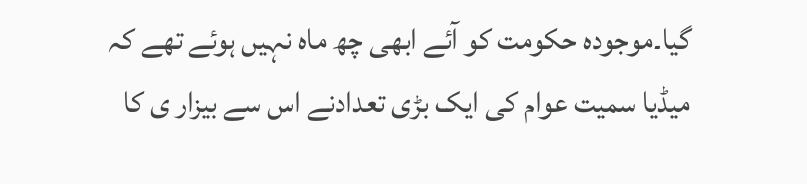گیا۔موجودہ حکومت کو آئے ابھی چھ ماہ نہیں ہوئے تھے کہ میڈیا سمیت عوام کی ایک بڑی تعدادنے اس سے بیزار ی کا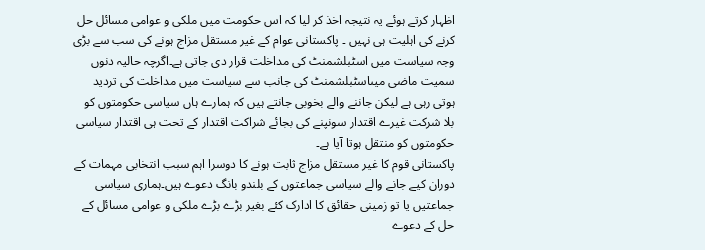اظہار کرتے ہوئے یہ نتیجہ اخذ کر لیا کہ اس حکومت میں ملکی و عوامی مسائل حل کرنے کی اہلیت ہی نہیں ۔ پاکستانی عوام کے غیر مستقل مزاج ہونے کی سب سے بڑی وجہ سیاست میں اسٹبلشمنٹ کی مداخلت قرار دی جاتی ہے۔اگرچہ حالیہ دنوں سمیت ماضی میںاسٹبلشمنٹ کی جانب سے سیاست میں مداخلت کی تردید ہوتی رہی ہے لیکن جاننے والے بخوبی جانتے ہیں کہ ہمارے ہاں سیاسی حکومتوں کو بلا شرکت غیرے اقتدار سونپنے کی بجائے شراکت اقتدار کے تحت ہی اقتدار سیاسی حکومتوں کو منتقل ہوتا آیا ہے۔
پاکستانی قوم کا غیر مستقل مزاج ثابت ہونے کا دوسرا اہم سبب انتخابی مہمات کے دوران کیے جانے والے سیاسی جماعتوں کے بلندو بانگ دعوے ہیں۔ہماری سیاسی جماعتیں یا تو زمینی حقائق کا ادارک کئے بغیر بڑے بڑے ملکی و عوامی مسائل کے حل کے دعوے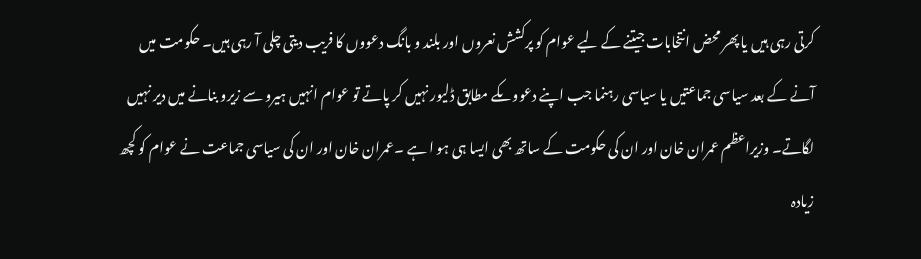کرتی رہی ہیں یا پھر محض انتخابات جیتنے کے لیے عوام کو پرکشش نعروں اور بلند و بانگ دعووں کا فریب دیتی چلی آ رہی ہیں۔ حکومت میں آنے کے بعد سیاسی جماعتیں یا سیاسی رہنما جب اپنے دعووںکے مطابق ڈلیور نہیں کر پاتے تو عوام انہیں ہیرو سے زیرو بنانے میں دیر نہیں لگاتے۔ وزیراعظم عمران خان اور ان کی حکومت کے ساتھ بھی ایسا ہی ہو ا ہے ۔عمران خان اور ان کی سیاسی جماعت نے عوام کو کچھ زیادہ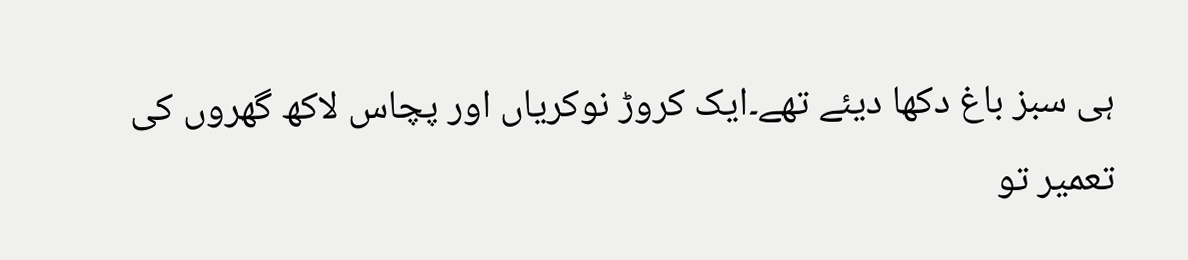ہی سبز باغ دکھا دیئے تھے۔ایک کروڑ نوکریاں اور پچاس لاکھ گھروں کی تعمیر تو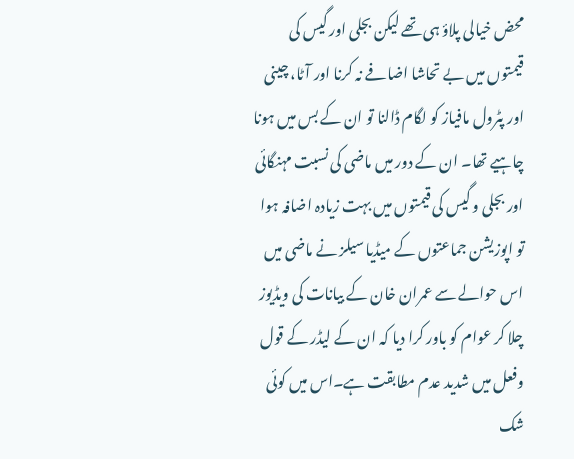محض خیالی پلاؤ ہی تھے لیکن بجلی اور گیس کی قیمتوں میں بے تحاشا اضافے نہ کرنا اور آٹا، چینی اور پٹرول مافیاز کو لگام ڈالنا تو ان کے بس میں ہونا چاہیے تھا۔ ان کے دور میں ماضی کی نسبت مہنگائی اور بجلی و گیس کی قیمتوں میں بہت زیادہ اضافہ ہوا تو اپوزیشن جماعتوں کے میڈیا سیلز نے ماضی میں اس حوالے سے عمران خان کے بیانات کی ویڈیوز چلا کر عوام کو باور کرا دیا کہ ان کے لیڈر کے قول وفعل میں شدید عدم مطابقت ہے۔اس میں کوئی شک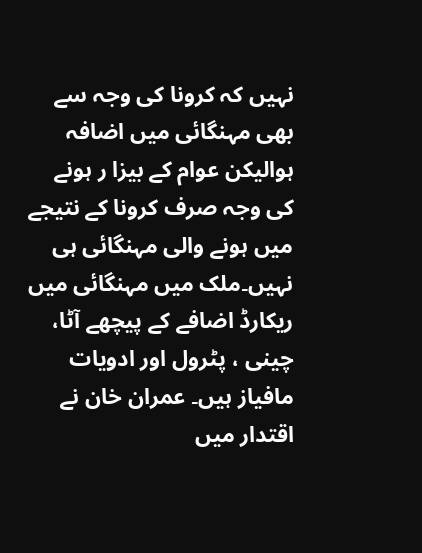نہیں کہ کرونا کی وجہ سے بھی مہنگائی میں اضافہ ہوالیکن عوام کے بیزا ر ہونے کی وجہ صرف کرونا کے نتیجے میں ہونے والی مہنگائی ہی نہیں۔ملک میں مہنگائی میں ریکارڈ اضافے کے پیچھے آٹا، چینی ، پٹرول اور ادویات مافیاز ہیں۔ عمران خان نے اقتدار میں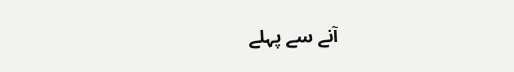آنے سے پہلے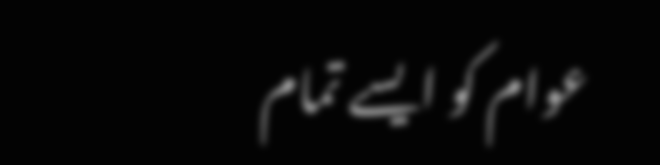عوام کو ایسے تمام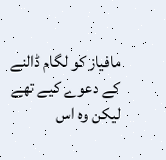مافیاز کو لگام ڈالنے کے دعوے کیے تھے لیکن وہ اس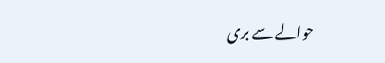حوالے سے بری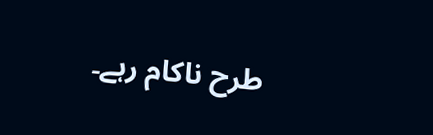طرح ناکام رہے۔